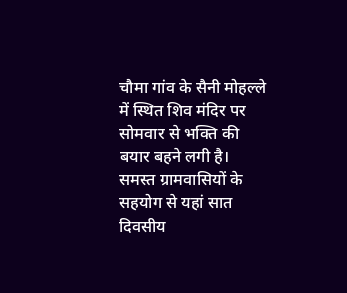चौमा गांव के सैनी मोहल्ले में स्थित शिव मंदिर पर सोमवार से भक्ति की बयार बहने लगी है। समस्त ग्रामवासियों के सहयोग से यहां सात दिवसीय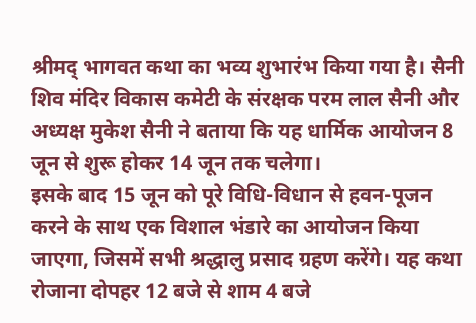श्रीमद् भागवत कथा का भव्य शुभारंभ किया गया है। सैनी शिव मंदिर विकास कमेटी के संरक्षक परम लाल सैनी और अध्यक्ष मुकेश सैनी ने बताया कि यह धार्मिक आयोजन 8 जून से शुरू होकर 14 जून तक चलेगा।
इसके बाद 15 जून को पूरे विधि-विधान से हवन-पूजन करने के साथ एक विशाल भंडारे का आयोजन किया जाएगा, जिसमें सभी श्रद्धालु प्रसाद ग्रहण करेंगे। यह कथा रोजाना दोपहर 12 बजे से शाम 4 बजे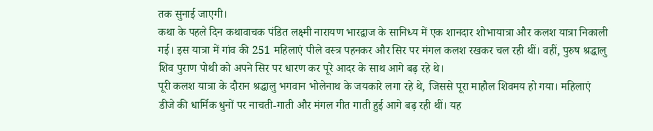तक सुनाई जाएगी।
कथा के पहले दिन कथावाचक पंडित लक्ष्मी नारायण भारद्वाज के सानिध्य में एक शानदार शोभायात्रा और कलश यात्रा निकाली गई। इस यात्रा में गांव की 251 महिलाएं पीले वस्त्र पहनकर और सिर पर मंगल कलश रखकर चल रही थीं। वहीं, पुरुष श्रद्धालु शिव पुराण पोथी को अपने सिर पर धारण कर पूरे आदर के साथ आगे बढ़ रहे थे।
पूरी कलश यात्रा के दौरान श्रद्धालु भगवान भोलेनाथ के जयकारे लगा रहे थे, जिससे पूरा माहौल शिवमय हो गया। महिलाएं डीजे की धार्मिक धुनों पर नाचती-गाती और मंगल गीत गाती हुई आगे बढ़ रही थीं। यह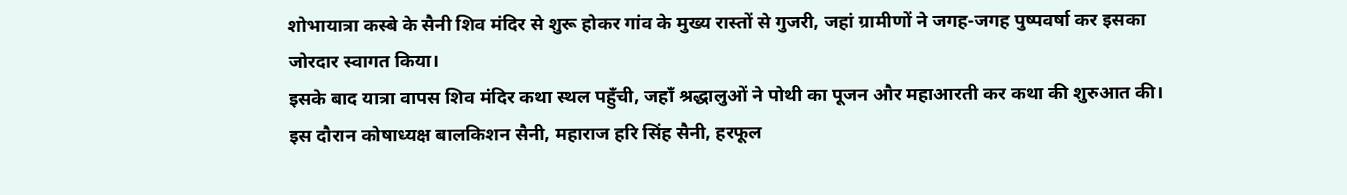शोभायात्रा कस्बे के सैनी शिव मंदिर से शुरू होकर गांव के मुख्य रास्तों से गुजरी, जहां ग्रामीणों ने जगह-जगह पुष्पवर्षा कर इसका जोरदार स्वागत किया।
इसके बाद यात्रा वापस शिव मंदिर कथा स्थल पहुँची, जहाँ श्रद्धालुओं ने पोथी का पूजन और महाआरती कर कथा की शुरुआत की। इस दौरान कोषाध्यक्ष बालकिशन सैनी, महाराज हरि सिंह सैनी, हरफूल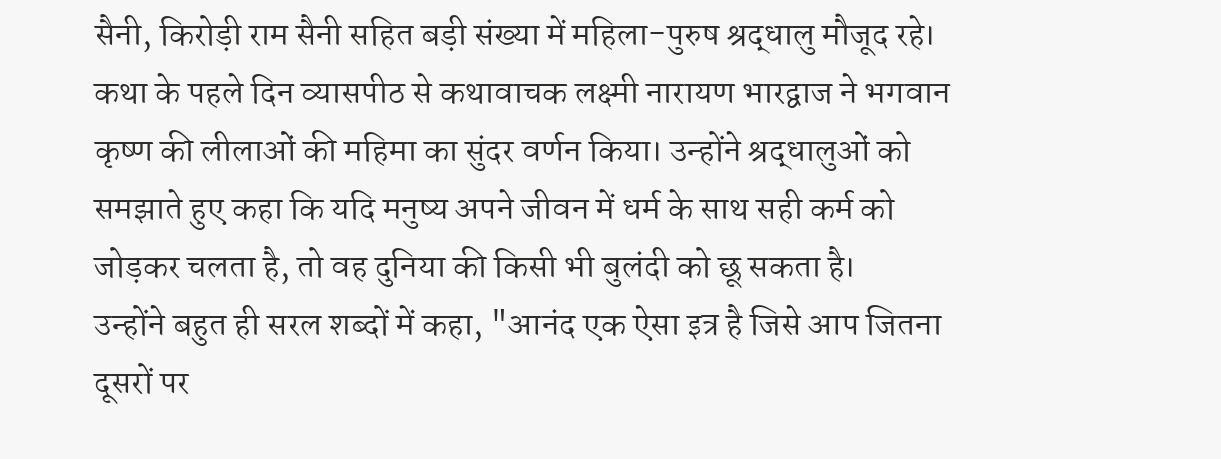सैनी, किरोड़ी राम सैनी सहित बड़ी संख्या में महिला-पुरुष श्रद्धालु मौजूद रहे।
कथा के पहले दिन व्यासपीठ से कथावाचक लक्ष्मी नारायण भारद्वाज ने भगवान कृष्ण की लीलाओं की महिमा का सुंदर वर्णन किया। उन्होंने श्रद्धालुओं को समझाते हुए कहा कि यदि मनुष्य अपने जीवन में धर्म के साथ सही कर्म को जोड़कर चलता है, तो वह दुनिया की किसी भी बुलंदी को छू सकता है।
उन्होंने बहुत ही सरल शब्दों में कहा, "आनंद एक ऐसा इत्र है जिसे आप जितना दूसरों पर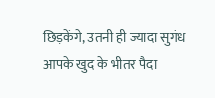छिड़केंगे, उतनी ही ज्यादा सुगंध आपके खुद के भीतर पैदा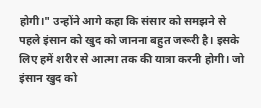होगी।" उन्होंने आगे कहा कि संसार को समझने से पहले इंसान को खुद को जानना बहुत जरूरी है। इसके लिए हमें शरीर से आत्मा तक की यात्रा करनी होगी। जो इंसान खुद को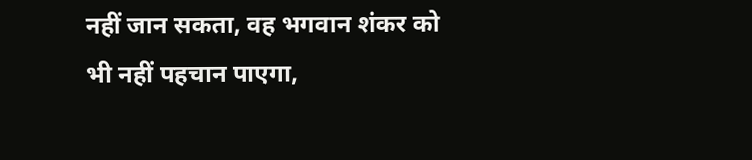नहीं जान सकता, वह भगवान शंकर को भी नहीं पहचान पाएगा,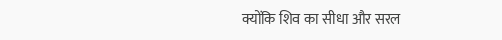क्योंकि शिव का सीधा और सरल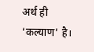अर्थ ही 'कल्याण' है।